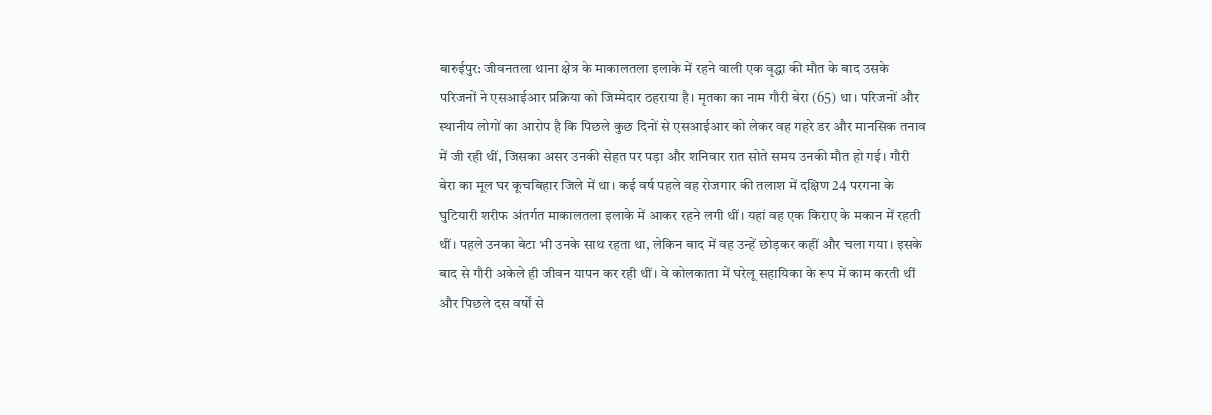बारुईपुर: जीवनतला थाना क्षेत्र के माकालतला इलाके में रहने वाली एक वृद्धा की मौत के बाद उसके परिजनों ने एसआईआर प्रक्रिया को जिम्मेदार ठहराया है। मृतका का नाम गौरी बेरा (65) था। परिजनों और स्थानीय लोगों का आरोप है कि पिछले कुछ दिनों से एसआईआर को लेकर वह गहरे डर और मानसिक तनाव में जी रही थीं, जिसका असर उनकी सेहत पर पड़ा और शनिवार रात सोते समय उनकी मौत हो गई। गौरी बेरा का मूल घर कूचबिहार जिले में था। कई वर्ष पहले वह रोजगार की तलाश में दक्षिण 24 परगना के घुटियारी शरीफ अंतर्गत माकालतला इलाके में आकर रहने लगी थीं। यहां वह एक किराए के मकान में रहती थीं। पहले उनका बेटा भी उनके साथ रहता था, लेकिन बाद में वह उन्हें छोड़कर कहीं और चला गया। इसके बाद से गौरी अकेले ही जीवन यापन कर रही थीं। वे कोलकाता में घरेलू सहायिका के रूप में काम करती थीं और पिछले दस वर्षों से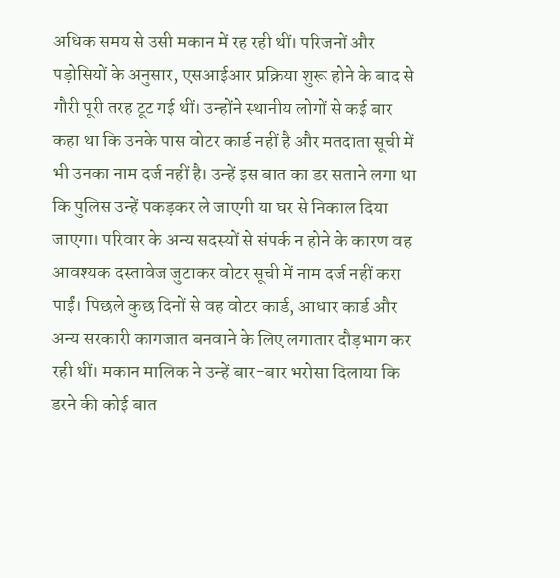अधिक समय से उसी मकान में रह रही थीं। परिजनों और पड़ोसियों के अनुसार, एसआईआर प्रक्रिया शुरू होने के बाद से गौरी पूरी तरह टूट गई थीं। उन्होंने स्थानीय लोगों से कई बार कहा था कि उनके पास वोटर कार्ड नहीं है और मतदाता सूची में भी उनका नाम दर्ज नहीं है। उन्हें इस बात का डर सताने लगा था कि पुलिस उन्हें पकड़कर ले जाएगी या घर से निकाल दिया जाएगा। परिवार के अन्य सदस्यों से संपर्क न होने के कारण वह आवश्यक दस्तावेज जुटाकर वोटर सूची में नाम दर्ज नहीं करा पाईं। पिछले कुछ दिनों से वह वोटर कार्ड, आधार कार्ड और अन्य सरकारी कागजात बनवाने के लिए लगातार दौड़भाग कर रही थीं। मकान मालिक ने उन्हें बार-बार भरोसा दिलाया कि डरने की कोई बात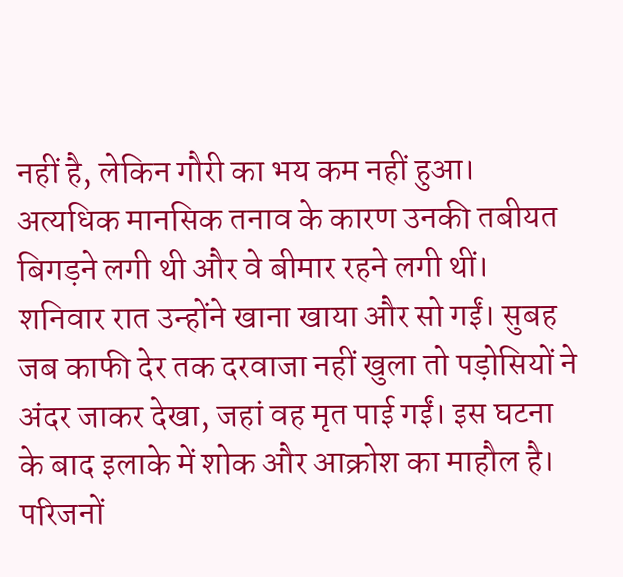नहीं है, लेकिन गौरी का भय कम नहीं हुआ। अत्यधिक मानसिक तनाव के कारण उनकी तबीयत बिगड़ने लगी थी और वे बीमार रहने लगी थीं। शनिवार रात उन्होंने खाना खाया और सो गईं। सुबह जब काफी देर तक दरवाजा नहीं खुला तो पड़ोसियों ने अंदर जाकर देखा, जहां वह मृत पाई गईं। इस घटना के बाद इलाके में शोक और आक्रोश का माहौल है। परिजनों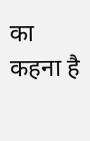का कहना है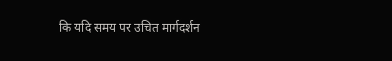कि यदि समय पर उचित मार्गदर्शन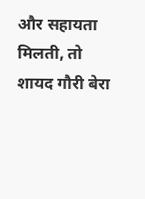और सहायता मिलती, तो शायद गौरी बेरा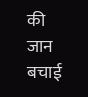की जान बचाई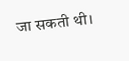जा सकती थी।